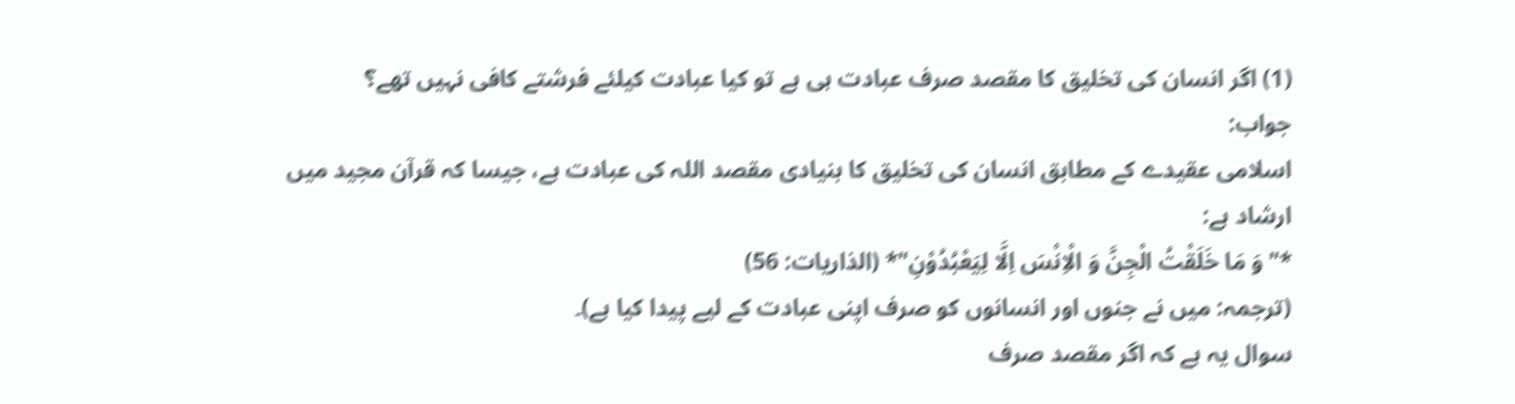(1) اگر انسان کی تخلیق کا مقصد صرف عبادت ہی ہے تو کیا عبادت کیلئے فرشتے کافی نہیں تھے؟
جواب:
اسلامی عقیدے کے مطابق انسان کی تخلیق کا بنیادی مقصد اللہ کی عبادت ہے، جیسا کہ قرآن مجید میں ارشاد ہے:
*"وَ مَا خَلَقْتُ الْجِنَّ وَ الْاِنْسَ اِلَّا لِيَعْبُدُوْنِ"* (الذاریات: 56)
(ترجمہ: میں نے جنوں اور انسانوں کو صرف اپنی عبادت کے لیے پیدا کیا ہے)۔
سوال یہ ہے کہ اگر مقصد صرف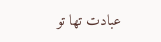عبادت تھا تو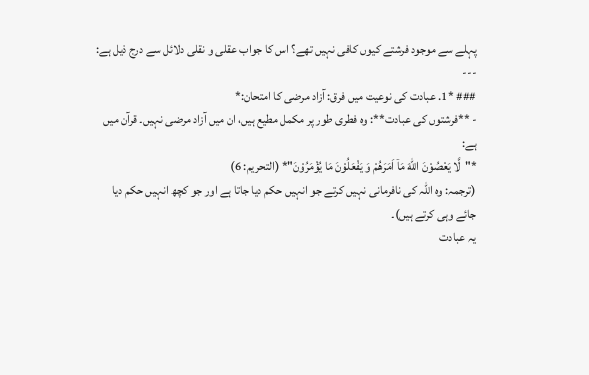پہلے سے موجود فرشتے کیوں کافی نہیں تھے؟ اس کا جواب عقلی و نقلی دلائل سے درج ذیل ہے:
---
### *1. عبادت کی نوعیت میں فرق: آزاد مرضی کا امتحان:*
- **فرشتوں کی عبادت**: وہ فطری طور پر مکمل مطیع ہیں، ان میں آزاد مرضی نہیں۔ قرآن میں ہے:
*"لَّا يَعْصُوْنَ اللّٰهَ مَاۤ اَمَرَهُمْ وَ يَفْعَلُوْنَ مَا يُؤْمَرُوْنَ"* (التحریم: 6)
(ترجمہ: وہ اللہ کی نافرمانی نہیں کرتے جو انہیں حکم دیا جاتا ہے اور جو کچھ انہیں حکم دیا جائے وہی کرتے ہیں)۔
یہ عبادت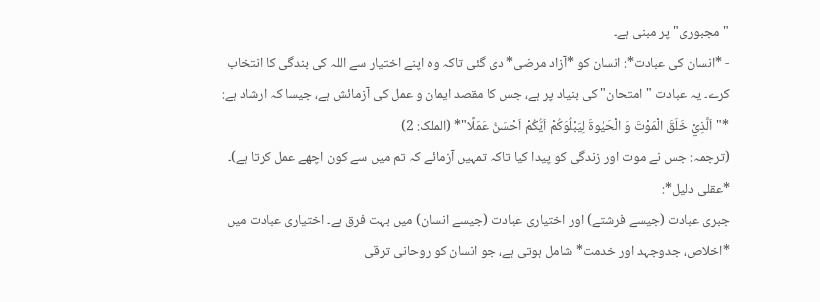"مجبوری" پر مبنی ہے۔
- *انسان کی عبادت*: انسان کو *آزاد مرضی* دی گئی تاکہ وہ اپنے اختیار سے اللہ کی بندگی کا انتخاب کرے۔ یہ عبادت "امتحان" کی بنیاد پر ہے، جس کا مقصد ایمان و عمل کی آزمائش ہے، جیسا کہ ارشاد ہے:
*"اَلَّذِيْ خَلَقَ الْمَوْتَ وَ الْحَيٰوةَ لِيَبْلُوَكُمْ اَيُّكُمْ اَحْسَنُ عَمَلًا"* (الملک: 2)
(ترجمہ: جس نے موت اور زندگی کو پیدا کیا تاکہ تمہیں آزمائے کہ تم میں سے کون اچھے عمل کرتا ہے)۔
*عقلی دلیل*:
جبری عبادت (جیسے فرشتے) اور اختیاری عبادت (جیسے انسان) میں بہت فرق ہے۔ اختیاری عبادت میں *اخلاص، جدوجہد اور خدمت* شامل ہوتی ہے، جو انسان کو روحانی ترقی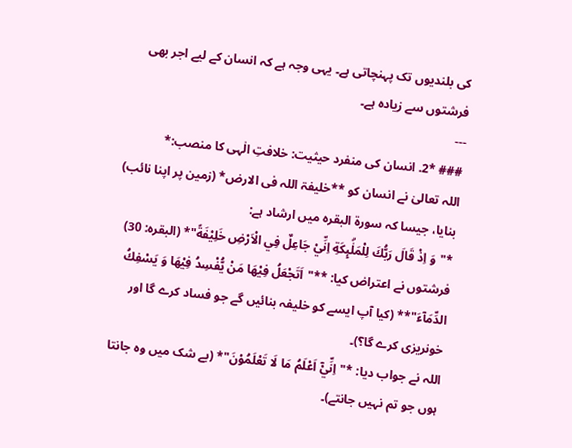کی بلندیوں تک پہنچاتی ہے۔ یہی وجہ ہے کہ انسان کے لیے اجر بھی فرشتوں سے زیادہ ہے۔
---
### *2. انسان کی منفرد حیثیت: خلافتِ الٰہی کا منصب:*
اللہ تعالیٰ نے انسان کو **خلیفۃ اللہ فی الارض* (زمین پر اپنا نائب) بنایا، جیسا کہ سورۃ البقرہ میں ارشاد ہے:
*"وَ اِذْ قَالَ رَبُّكَ لِلْمَلٰۗىِٕكَةِ اِنِّيْ جَاعِلٌ فِي الْاَرْضِ خَلِيْفَةً"* (البقرہ: 30)
فرشتوں نے اعتراض کیا: **"اَتَجْعَلُ فِيْهَا مَنْ يُّفْسِدُ فِيْهَا وَ يَسْفِكُ الدِّمَآءَ"** (کیا آپ ایسے کو خلیفہ بنائیں گے جو فساد کرے گا اور خونریزی کرے گا؟)۔
اللہ نے جواب دیا: *"اِنِّيْٓ اَعْلَمُ مَا لَا تَعْلَمُوْنَ"* (بے شک میں وہ جانتا ہوں جو تم نہیں جانتے)۔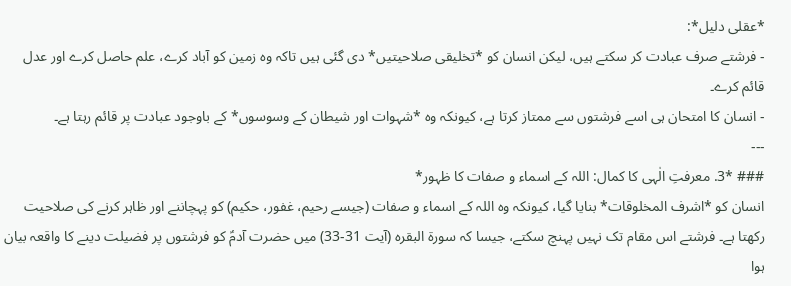*عقلی دلیل*:
- فرشتے صرف عبادت کر سکتے ہیں، لیکن انسان کو *تخلیقی صلاحیتیں* دی گئی ہیں تاکہ وہ زمین کو آباد کرے، علم حاصل کرے اور عدل قائم کرے۔
- انسان کا امتحان ہی اسے فرشتوں سے ممتاز کرتا ہے، کیونکہ وہ *شہوات اور شیطان کے وسوسوں* کے باوجود عبادت پر قائم رہتا ہے۔
---
### *3. معرفتِ الٰہی کا کمال: اللہ کے اسماء و صفات کا ظہور*
انسان کو *اشرف المخلوقات* بنایا گیا، کیونکہ وہ اللہ کے اسماء و صفات (جیسے رحیم، غفور، حکیم) کو پہچاننے اور ظاہر کرنے کی صلاحیت رکھتا ہے۔ فرشتے اس مقام تک نہیں پہنچ سکتے، جیسا کہ سورۃ البقرہ (آیت 31-33) میں حضرت آدمؑ کو فرشتوں پر فضیلت دینے کا واقعہ بیان ہوا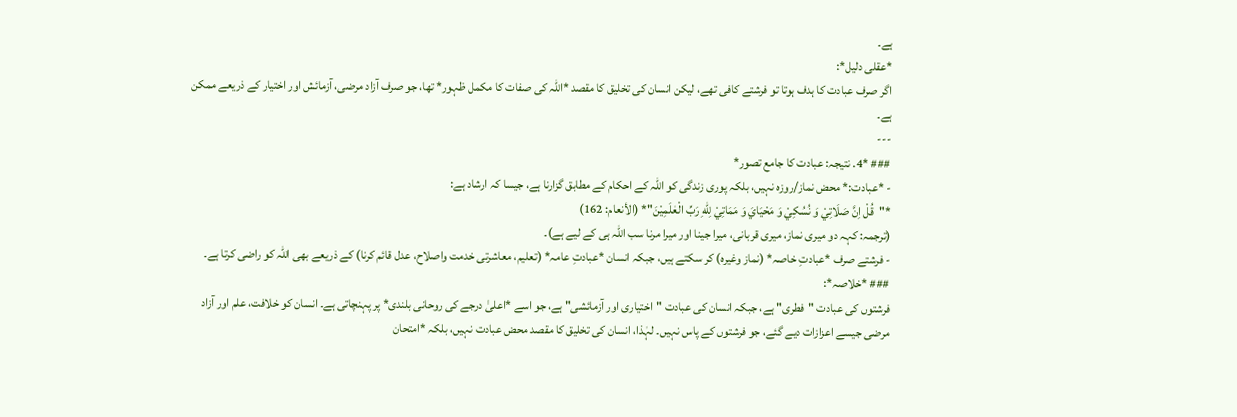ہے۔
*عقلی دلیل*:
اگر صرف عبادت کا ہدف ہوتا تو فرشتے کافی تھے، لیکن انسان کی تخلیق کا مقصد *اللہ کی صفات کا مکمل ظہور* تھا، جو صرف آزاد مرضی، آزمائش اور اختیار کے ذریعے ممکن ہے۔
---
### *4. نتیجہ: عبادت کا جامع تصور*
- *عبادت:* محض نماز/روزہ نہیں، بلکہ پوری زندگی کو اللہ کے احکام کے مطابق گزارنا ہے، جیسا کہ ارشاد ہے:
*"قُلْ اِنَّ صَلَاتِيْ وَ نُسُكِيْ وَ مَحْيَايَ وَ مَمَاتِيْ لِلّٰهِ رَبِّ الْعٰلَمِيْنَ"* (الأنعام: 162)
(ترجمہ: کہہ دو میری نماز، میری قربانی، میرا جینا اور میرا مرنا سب اللہ ہی کے لیے ہے)۔
- فرشتے صرف *عبادتِ خاصہ* (نماز وغیرہ) کر سکتے ہیں، جبکہ انسان *عبادتِ عامہ* (تعلیم، معاشرتی خدمت واصلاح، عدل قائم کرنا) کے ذریعے بھی اللہ کو راضی کرتا ہے۔
### *خلاصہ*:
فرشتوں کی عبادت "فطری" ہے، جبکہ انسان کی عبادت "اختیاری اور آزمائشی" ہے، جو اسے *اعلیٰ درجے کی روحانی بلندی* پر پہنچاتی ہے۔ انسان کو خلافت، علم اور آزاد مرضی جیسے اعزازات دیے گئے، جو فرشتوں کے پاس نہیں۔ لہٰذا، انسان کی تخلیق کا مقصد محض عبادت نہیں، بلکہ *امتحان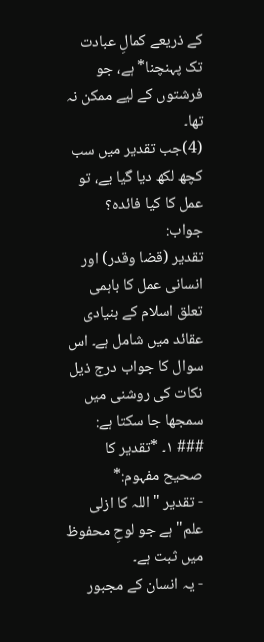کے ذریعے کمالِ عبادت تک پہنچنا* ہے، جو فرشتوں کے لیے ممکن نہ تھا۔
(4)جب تقدیر میں سب کچھ لکھ دیا گیا یے، تو عمل کا کیا فائدہ؟
جواب:
تقدیر (قضا وقدر) اور انسانی عمل کا باہمی تعلق اسلام کے بنیادی عقائد میں شامل ہے۔ اس سوال کا جواب درج ذیل نکات کی روشنی میں سمجھا جا سکتا ہے:
### ۱۔ *تقدیر کا صحیح مفہوم:*
- تقدیر "اللہ کا ازلی علم" ہے جو لوحِ محفوظ میں ثبت ہے۔
- یہ انسان کے مجبور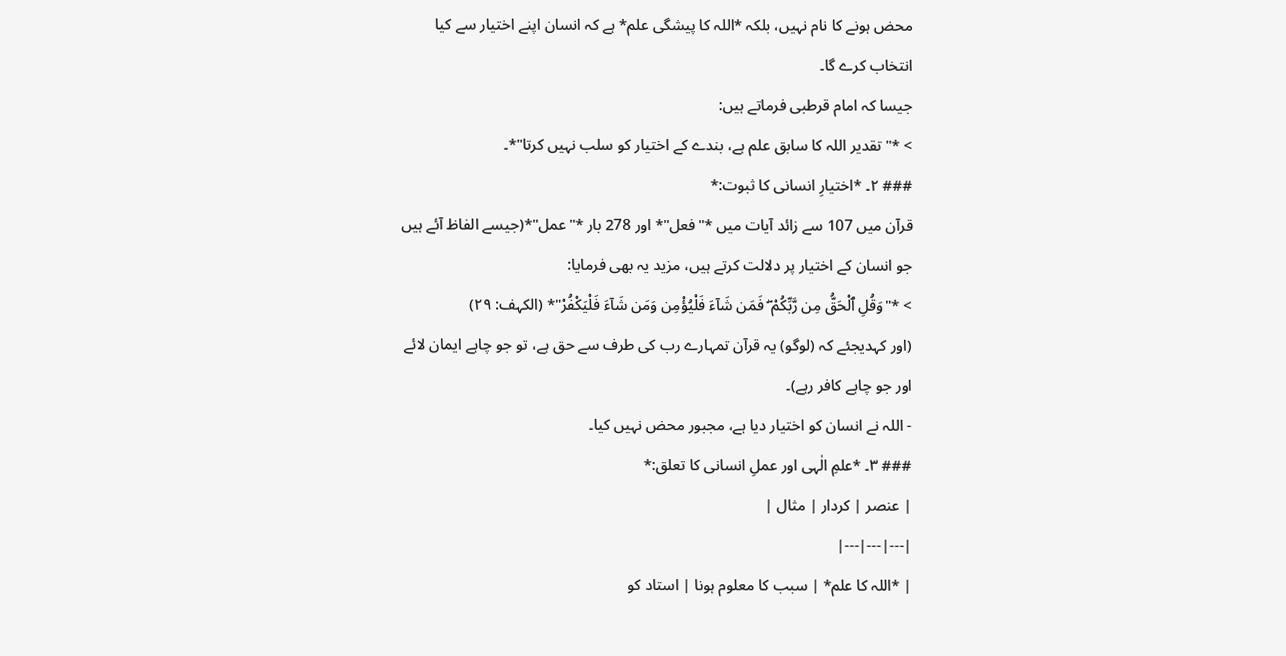محض ہونے کا نام نہیں، بلکہ *اللہ کا پیشگی علم* ہے کہ انسان اپنے اختیار سے کیا انتخاب کرے گا۔
جیسا کہ امام قرطبی فرماتے ہیں:
> *"تقدیر اللہ کا سابق علم ہے، بندے کے اختیار کو سلب نہیں کرتا"*۔
### ۲۔ *اختیارِ انسانی کا ثبوت:*
قرآن میں 107 سے زائد آیات میں *"فعل"* اور 278 بار *"عمل"*(جیسے الفاظ آئے ہیں جو انسان کے اختیار پر دلالت کرتے ہیں، مزید یہ بھی فرمایا:
> *"وَقُلِ ٱلْحَقُّ مِن رَّبِّكُمْ ۖ فَمَن شَآءَ فَلْيُؤْمِن وَمَن شَآءَ فَلْيَكْفُرْ"* (الکہف: ۲۹)
(اور کہدیجئے کہ (لوگو) یہ قرآن تمہارے رب کی طرف سے حق ہے، تو جو چاہے ایمان لائے اور جو چاہے کافر رہے)۔
- اللہ نے انسان کو اختیار دیا ہے، مجبور محض نہیں کیا۔
### ۳۔ *علمِ الٰہی اور عملِ انسانی کا تعلق:*
| عنصر | کردار | مثال |
|---|---|---|
| *اللہ کا علم* | سبب کا معلوم ہونا | استاد کو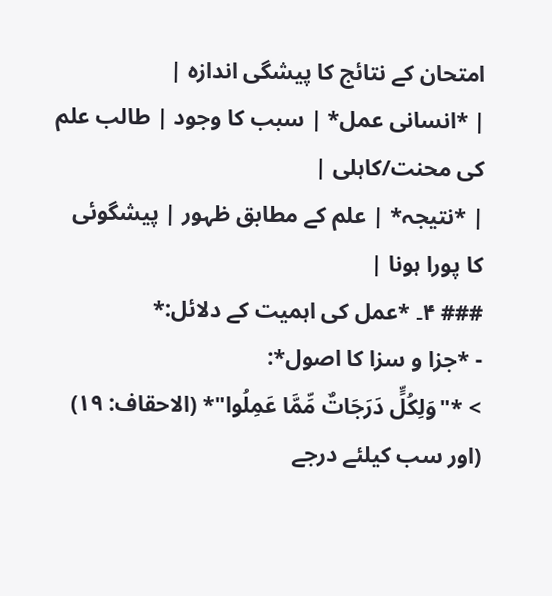امتحان کے نتائج کا پیشگی اندازہ |
| *انسانی عمل* | سبب کا وجود | طالب علم کی محنت/کاہلی |
| *نتیجہ* | علم کے مطابق ظہور | پیشگوئی کا پورا ہونا |
### ۴۔ *عمل کی اہمیت کے دلائل:*
- *جزا و سزا کا اصول*:
> *"وَلِكُلٍّ دَرَجَاتٌ مِّمَّا عَمِلُوا"* (الاحقاف: ۱۹)
(اور سب کیلئے درجے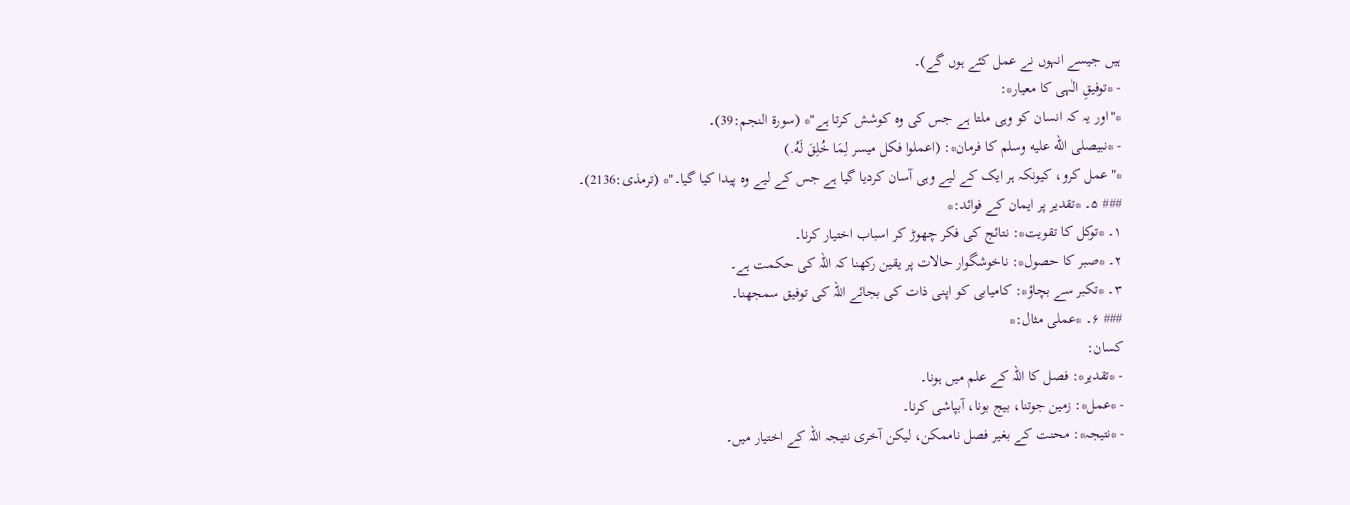ہیں جیسے انہوں نے عمل کئے ہوں گے)۔
- *توفیقِ الٰہی کا معیار*:
*"اور یہ کہ انسان کو وہی ملتا ہے جس کی وہ کوشش کرتا ہے"* (سورۃ النجم:39)۔
- *نبیصلى الله عليه وسلم کا فرمان*: (اعملوا فكل ميسر لِمَا خُلِقَ لَهُ.)
*"عمل کرو، کیونکہ ہر ایک کے لیے وہی آسان کردیا گیا ہے جس کے لیے وہ پیدا کیا گیا۔"* (ترمذی:2136)۔
### ۵۔ *تقدیر پر ایمان کے فوائد:*
۱۔ *توکل کا تقویت*: نتائج کی فکر چھوڑ کر اسباب اختیار کرنا۔
۲۔ *صبر کا حصول*: ناخوشگوار حالات پر یقین رکھنا کہ اللہ کی حکمت ہے۔
۳۔ *تکبر سے بچاؤ*: کامیابی کو اپنی ذات کی بجائے اللہ کی توفیق سمجھنا۔
### ۶۔ *عملی مثال:*
کسان:
- *تقدیر*: فصل کا اللہ کے علم میں ہونا۔
- *عمل*: زمین جوتنا، بیج بونا، آبپاشی کرنا۔
- *نتیجہ*: محنت کے بغیر فصل ناممکن، لیکن آخری نتیجہ اللہ کے اختیار میں۔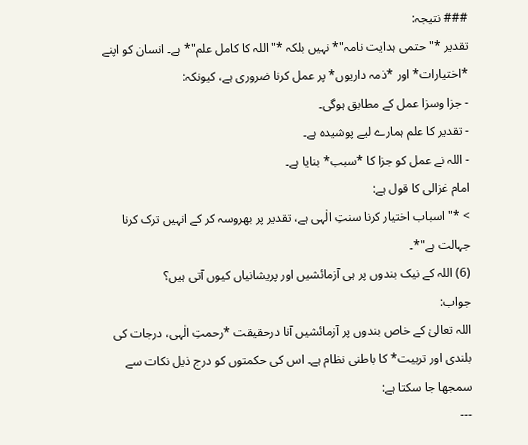### نتیجہ:
تقدیر *"حتمی ہدایت نامہ"* نہیں بلکہ *"اللہ کا کامل علم"* ہے۔ انسان کو اپنے *اختیارات* اور *ذمہ داریوں* پر عمل کرنا ضروری ہے، کیونکہ:
- جزا وسزا عمل کے مطابق ہوگی۔
- تقدیر کا علم ہمارے لیے پوشیدہ ہے۔
- اللہ نے عمل کو جزا کا *سبب* بنایا ہے۔
امام غزالی کا قول ہے:
> *"اسباب اختیار کرنا سنتِ الٰہی ہے، تقدیر پر بھروسہ کر کے انہیں ترک کرنا جہالت ہے"*۔
(6) اللہ کے نیک بندوں پر ہی آزمائشیں اور پریشانیاں کیوں آتی ہیں؟
جواب:
اللہ تعالیٰ کے خاص بندوں پر آزمائشیں آنا درحقیقت *رحمتِ الٰہی، درجات کی بلندی اور تربیت* کا باطنی نظام ہے۔ اس کی حکمتوں کو درج ذیل نکات سے سمجھا جا سکتا ہے:
---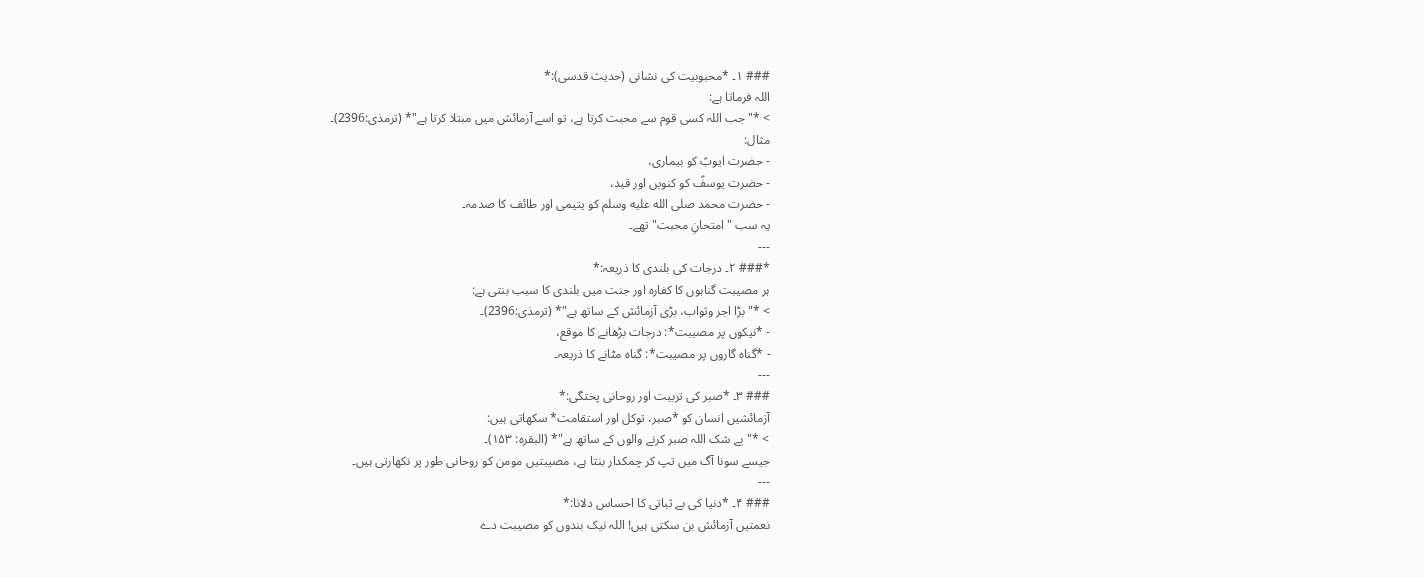### ۱۔ *محبوبیت کی نشانی (حدیث قدسی):*
اللہ فرماتا ہے:
> *"جب اللہ کسی قوم سے محبت کرتا ہے، تو اسے آزمائش میں مبتلا کرتا ہے"* (ترمذی:2396)۔
مثال:
- حضرت ایوبؑ کو بیماری،
- حضرت یوسفؑ کو کنویں اور قید،
- حضرت محمد صلى الله عليه وسلم کو یتیمی اور طائف کا صدمہ۔
یہ سب "امتحانِ محبت" تھے۔
---
*### ۲۔ درجات کی بلندی کا ذریعہ:*
ہر مصیبت گناہوں کا کفارہ اور جنت میں بلندی کا سبب بنتی ہے:
> *"بڑا اجر وثواب، بڑی آزمائش کے ساتھ ہے"* (ترمذی:2396)۔
- *نیکوں پر مصیبت*: درجات بڑھانے کا موقع،
- *گناہ گاروں پر مصیبت*: گناہ مٹانے کا ذریعہ۔
---
### ۳۔ *صبر کی تربیت اور روحانی پختگی:*
آزمائشیں انسان کو *صبر، توکل اور استقامت* سکھاتی ہیں:
> *"بے شک اللہ صبر کرنے والوں کے ساتھ ہے"* (البقرہ: ۱۵۳)۔
جیسے سونا آگ میں تپ کر چمکدار بنتا ہے، مصیبتیں مومن کو روحانی طور پر نکھارتی ہیں۔
---
### ۴۔ *دنیا کی بے ثباتی کا احساس دلانا:*
نعمتیں آزمائش بن سکتی ہیں! اللہ نیک بندوں کو مصیبت دے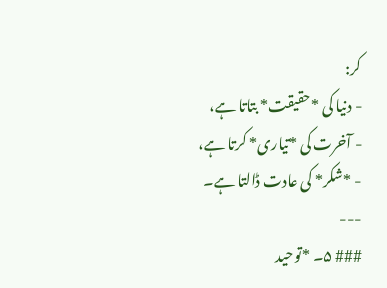کر:
- دنیا کی *حقیقت* بتاتا ہے،
- آخرت کی *تیاری* کرتا ہے،
- *شکر* کی عادت ڈالتا ہے۔
---
### ۵۔ *توحید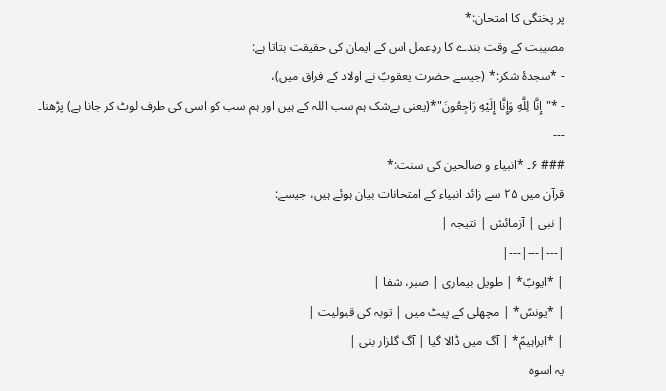پر پختگی کا امتحان:*
مصیبت کے وقت بندے کا ردِعمل اس کے ایمان کی حقیقت بتاتا ہے:
- *سجدۂ شکر:* (جیسے حضرت یعقوبؑ نے اولاد کے فراق میں)،
- *"إِنَّا لِلَّهِ وَإِنَّا إِلَيْهِ رَاجِعُونَ"*(یعنی بےشک ہم سب اللہ کے ہیں اور ہم سب کو اسی کی طرف لوٹ کر جانا ہے) پڑھنا۔
---
### ۶۔ *انبیاء و صالحین کی سنت:*
قرآن میں ۲۵ سے زائد انبیاء کے امتحانات بیان ہوئے ہیں، جیسے:
| نبی | آزمائش | نتیجہ |
|---|---|---|
| *ایوبؑ* | طویل بیماری | صبر، شفا |
| *یونسؑ* | مچھلی کے پیٹ میں | توبہ کی قبولیت |
| *ابراہیمؑ* | آگ میں ڈالا گیا | آگ گلزار بنی |
یہ اسوہ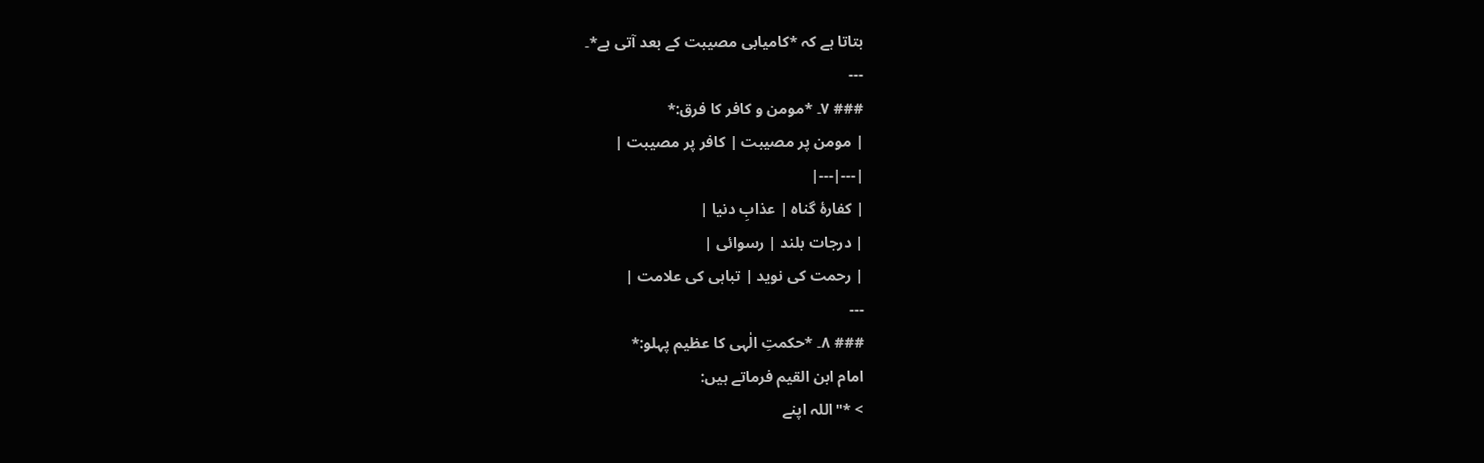بتاتا ہے کہ *کامیابی مصیبت کے بعد آتی ہے*۔
---
### ۷۔ *مومن و کافر کا فرق:*
| مومن پر مصیبت | کافر پر مصیبت |
|---|---|
| کفارۂ گناہ | عذابِ دنیا |
| درجات بلند | رسوائی |
| رحمت کی نوید | تباہی کی علامت |
---
### ۸۔ *حکمتِ الٰہی کا عظیم پہلو:*
امام ابن القیم فرماتے ہیں:
> *"اللہ اپنے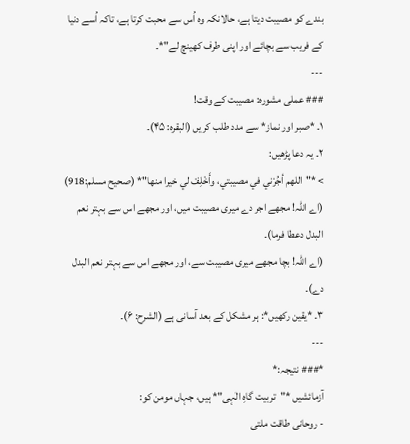بندے کو مصیبت دیتا ہے، حالانکہ وہ اُس سے محبت کرتا ہے، تاکہ اُسے دنیا کے فریب سے بچائے اور اپنی طرف کھینچ لے"*۔
---
### عملی مشورہ: مصیبت کے وقت!
۱۔ *صبر اور نماز* سے مدد طلب کریں (البقرہ: ۴۵)۔
۲۔ یہ دعا پڑھیں:
> *"اللهم أجُرْني في مصيبتي، وأَخْلِفْ لي خيرا منها"* (صحیح مسلم:918)
(اے اللہ! مجھے اجر دے میری مصیبت میں، اور مجھے اس سے بہتر نعم البدل دعطا فرما)۔
(اے اللہ! بچا مجھے میری مصیبت سے، اور مجھے اس سے بہتر نعم البدل دے)۔
۳۔ *یقین رکھیں*: ہر مشکل کے بعد آسانی ہے (الشرح: ۶)۔
---
*### نتیجہ:*
آزمائشیں *"تربیت گاہِ الٰہی"* ہیں، جہاں مومن کو:
- روحانی طاقت ملتی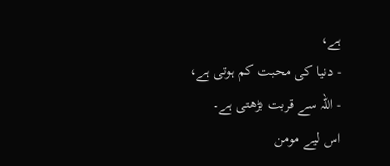ہے،
- دنیا کی محبت کم ہوتی ہے،
- اللہ سے قربت بڑھتی ہے۔
اس لیے مومن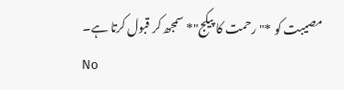مصیبت کو *"رحمت کا پیکج"* سمجھ کر قبول کرتا ہے۔
No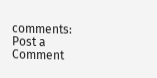comments:
Post a Comment